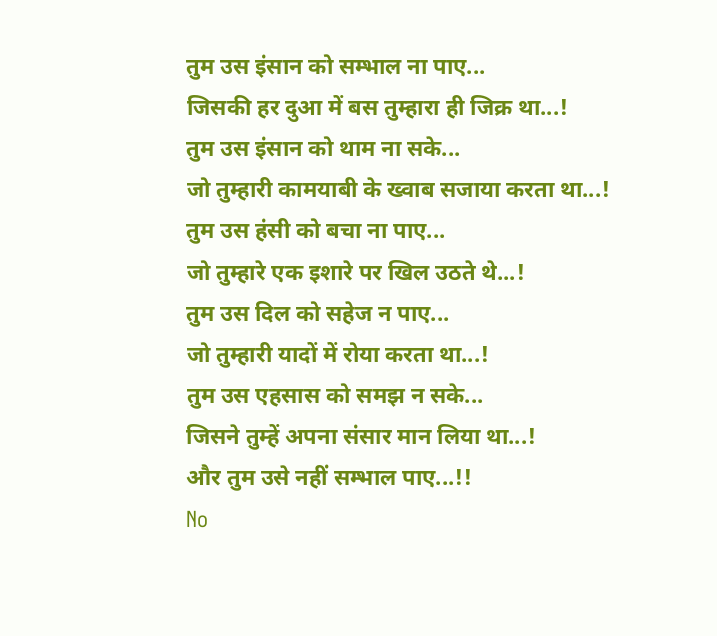तुम उस इंसान को सम्भाल ना पाए...
जिसकी हर दुआ में बस तुम्हारा ही जिक्र था...!
तुम उस इंसान को थाम ना सके...
जो तुम्हारी कामयाबी के ख्वाब सजाया करता था...!
तुम उस हंसी को बचा ना पाए...
जो तुम्हारे एक इशारे पर खिल उठते थे...!
तुम उस दिल को सहेज न पाए...
जो तुम्हारी यादों में रोया करता था...!
तुम उस एहसास को समझ न सके...
जिसने तुम्हें अपना संसार मान लिया था...!
और तुम उसे नहीं सम्भाल पाए...!!
No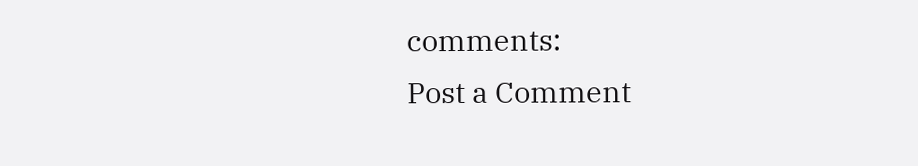comments:
Post a Comment